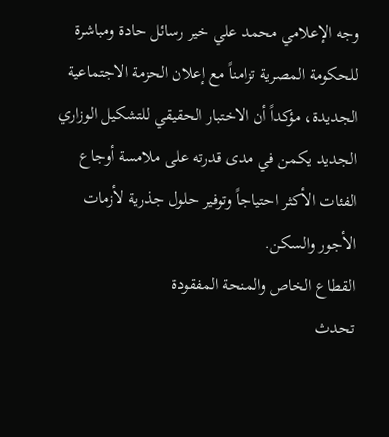وجه الإعلامي محمد علي خير رسائل حادة ومباشرة للحكومة المصرية تزامناً مع إعلان الحزمة الاجتماعية الجديدة، مؤكداً أن الاختبار الحقيقي للتشكيل الوزاري الجديد يكمن في مدى قدرته على ملامسة أوجاع الفئات الأكثر احتياجاً وتوفير حلول جذرية لأزمات الأجور والسكن.
القطاع الخاص والمنحة المفقودة
تحدث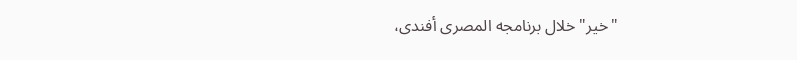"خير" خلال برنامجه المصرى أفندى،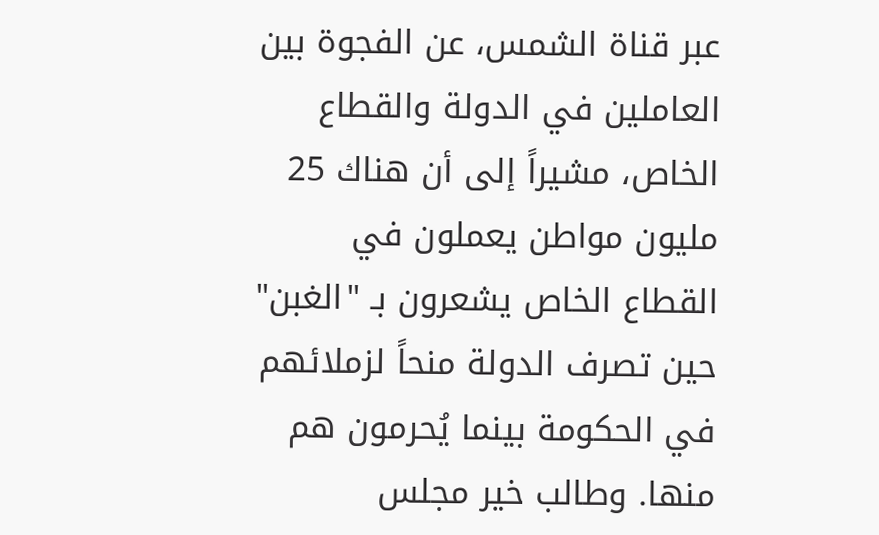عبر قناة الشمس، عن الفجوة بين العاملين في الدولة والقطاع الخاص، مشيراً إلى أن هناك 25 مليون مواطن يعملون في القطاع الخاص يشعرون بـ "الغبن" حين تصرف الدولة منحاً لزملائهم في الحكومة بينما يُحرمون هم منها. وطالب خير مجلس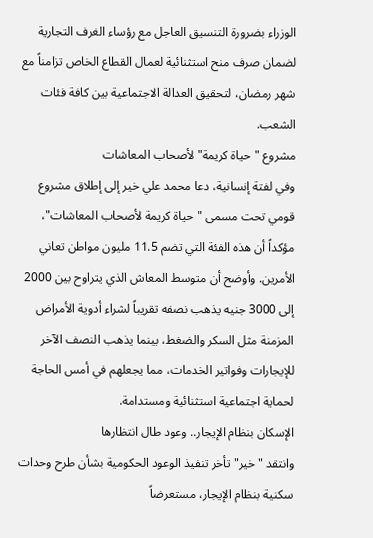الوزراء بضرورة التنسيق العاجل مع رؤساء الغرف التجارية لضمان صرف منح استثنائية لعمال القطاع الخاص تزامناً مع شهر رمضان، لتحقيق العدالة الاجتماعية بين كافة فئات الشعب.
مشروع "حياة كريمة" لأصحاب المعاشات
وفي لفتة إنسانية، دعا محمد علي خير إلى إطلاق مشروع قومي تحت مسمى "حياة كريمة لأصحاب المعاشات"، مؤكداً أن هذه الفئة التي تضم 11.5 مليون مواطن تعاني الأمرين. وأوضح أن متوسط المعاش الذي يتراوح بين 2000 إلى 3000 جنيه يذهب نصفه تقريباً لشراء أدوية الأمراض المزمنة مثل السكر والضغط، بينما يذهب النصف الآخر للإيجارات وفواتير الخدمات، مما يجعلهم في أمس الحاجة لحماية اجتماعية استثنائية ومستدامة.
الإسكان بنظام الإيجار.. وعود طال انتظارها
وانتقد "خير" تأخر تنفيذ الوعود الحكومية بشأن طرح وحدات سكنية بنظام الإيجار، مستعرضاً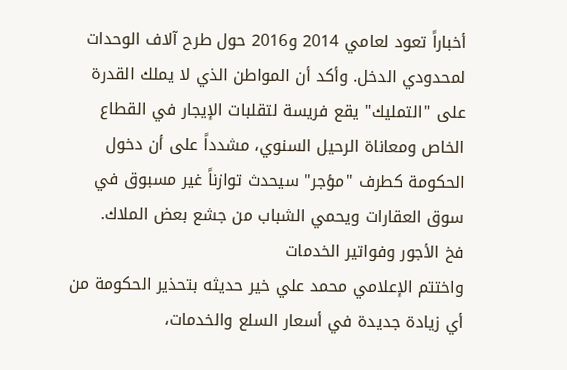أخباراً تعود لعامي 2014 و2016 حول طرح آلاف الوحدات لمحدودي الدخل. وأكد أن المواطن الذي لا يملك القدرة على "التمليك" يقع فريسة لتقلبات الإيجار في القطاع الخاص ومعاناة الرحيل السنوي، مشدداً على أن دخول الحكومة كطرف "مؤجر" سيحدث توازناً غير مسبوق في سوق العقارات ويحمي الشباب من جشع بعض الملاك.
فخ الأجور وفواتير الخدمات
واختتم الإعلامي محمد علي خير حديثه بتحذير الحكومة من أي زيادة جديدة في أسعار السلع والخدمات،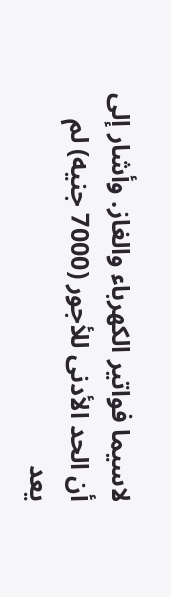لاسيما فواتير الكهرباء والغاز. وأشار إلى أن الحد الأدنى للأجور (7000 جنيه) لم يعد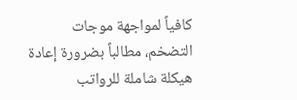كافياً لمواجهة موجات التضخم، مطالباً بضرورة إعادة هيكلة شاملة للرواتب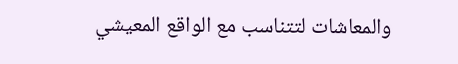والمعاشات لتتناسب مع الواقع المعيشي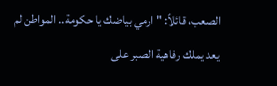الصعب، قائلاً: "ارمي بياضك يا حكومة.. المواطن لم يعد يملك رفاهية الصبر على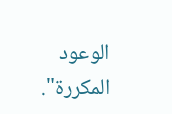الوعود المكررة".